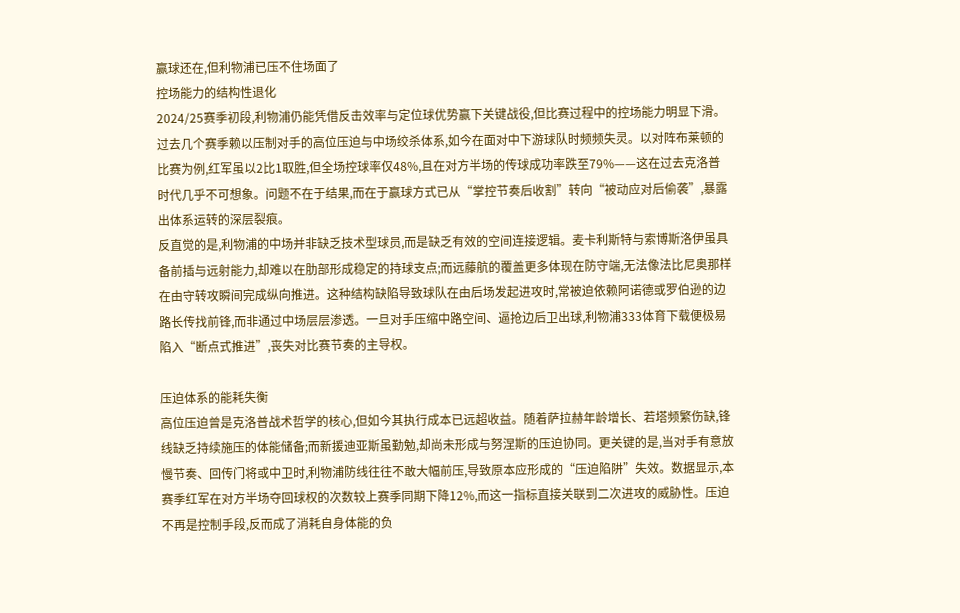赢球还在,但利物浦已压不住场面了
控场能力的结构性退化
2024/25赛季初段,利物浦仍能凭借反击效率与定位球优势赢下关键战役,但比赛过程中的控场能力明显下滑。过去几个赛季赖以压制对手的高位压迫与中场绞杀体系,如今在面对中下游球队时频频失灵。以对阵布莱顿的比赛为例,红军虽以2比1取胜,但全场控球率仅48%,且在对方半场的传球成功率跌至79%——这在过去克洛普时代几乎不可想象。问题不在于结果,而在于赢球方式已从“掌控节奏后收割”转向“被动应对后偷袭”,暴露出体系运转的深层裂痕。
反直觉的是,利物浦的中场并非缺乏技术型球员,而是缺乏有效的空间连接逻辑。麦卡利斯特与索博斯洛伊虽具备前插与远射能力,却难以在肋部形成稳定的持球支点;而远藤航的覆盖更多体现在防守端,无法像法比尼奥那样在由守转攻瞬间完成纵向推进。这种结构缺陷导致球队在由后场发起进攻时,常被迫依赖阿诺德或罗伯逊的边路长传找前锋,而非通过中场层层渗透。一旦对手压缩中路空间、逼抢边后卫出球,利物浦333体育下载便极易陷入“断点式推进”,丧失对比赛节奏的主导权。

压迫体系的能耗失衡
高位压迫曾是克洛普战术哲学的核心,但如今其执行成本已远超收益。随着萨拉赫年龄增长、若塔频繁伤缺,锋线缺乏持续施压的体能储备;而新援迪亚斯虽勤勉,却尚未形成与努涅斯的压迫协同。更关键的是,当对手有意放慢节奏、回传门将或中卫时,利物浦防线往往不敢大幅前压,导致原本应形成的“压迫陷阱”失效。数据显示,本赛季红军在对方半场夺回球权的次数较上赛季同期下降12%,而这一指标直接关联到二次进攻的威胁性。压迫不再是控制手段,反而成了消耗自身体能的负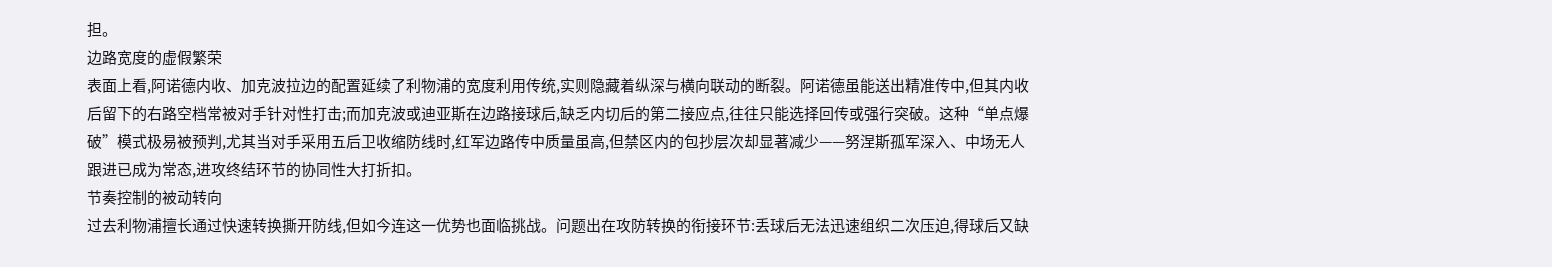担。
边路宽度的虚假繁荣
表面上看,阿诺德内收、加克波拉边的配置延续了利物浦的宽度利用传统,实则隐藏着纵深与横向联动的断裂。阿诺德虽能送出精准传中,但其内收后留下的右路空档常被对手针对性打击;而加克波或迪亚斯在边路接球后,缺乏内切后的第二接应点,往往只能选择回传或强行突破。这种“单点爆破”模式极易被预判,尤其当对手采用五后卫收缩防线时,红军边路传中质量虽高,但禁区内的包抄层次却显著减少——努涅斯孤军深入、中场无人跟进已成为常态,进攻终结环节的协同性大打折扣。
节奏控制的被动转向
过去利物浦擅长通过快速转换撕开防线,但如今连这一优势也面临挑战。问题出在攻防转换的衔接环节:丢球后无法迅速组织二次压迫,得球后又缺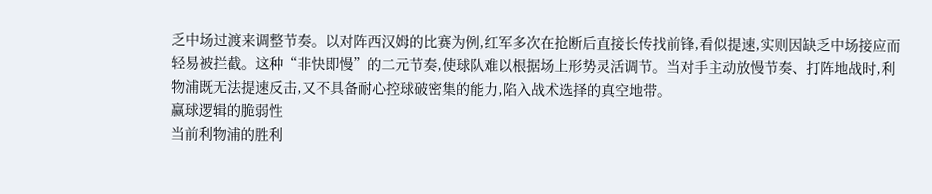乏中场过渡来调整节奏。以对阵西汉姆的比赛为例,红军多次在抢断后直接长传找前锋,看似提速,实则因缺乏中场接应而轻易被拦截。这种“非快即慢”的二元节奏,使球队难以根据场上形势灵活调节。当对手主动放慢节奏、打阵地战时,利物浦既无法提速反击,又不具备耐心控球破密集的能力,陷入战术选择的真空地带。
赢球逻辑的脆弱性
当前利物浦的胜利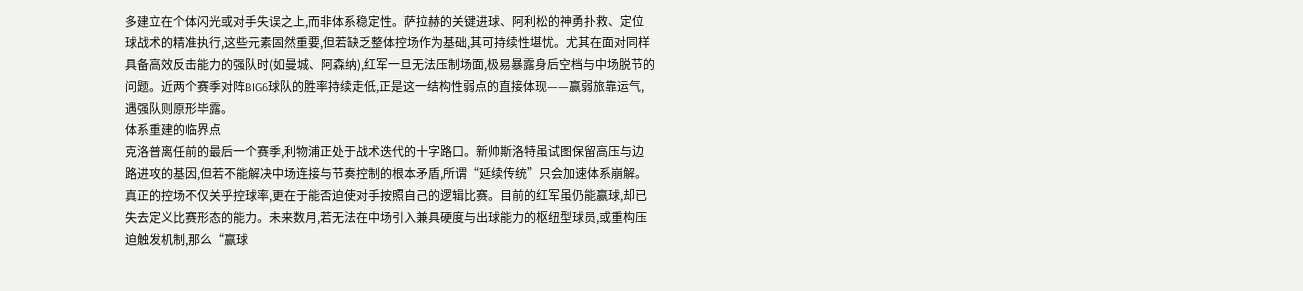多建立在个体闪光或对手失误之上,而非体系稳定性。萨拉赫的关键进球、阿利松的神勇扑救、定位球战术的精准执行,这些元素固然重要,但若缺乏整体控场作为基础,其可持续性堪忧。尤其在面对同样具备高效反击能力的强队时(如曼城、阿森纳),红军一旦无法压制场面,极易暴露身后空档与中场脱节的问题。近两个赛季对阵BIG6球队的胜率持续走低,正是这一结构性弱点的直接体现——赢弱旅靠运气,遇强队则原形毕露。
体系重建的临界点
克洛普离任前的最后一个赛季,利物浦正处于战术迭代的十字路口。新帅斯洛特虽试图保留高压与边路进攻的基因,但若不能解决中场连接与节奏控制的根本矛盾,所谓“延续传统”只会加速体系崩解。真正的控场不仅关乎控球率,更在于能否迫使对手按照自己的逻辑比赛。目前的红军虽仍能赢球,却已失去定义比赛形态的能力。未来数月,若无法在中场引入兼具硬度与出球能力的枢纽型球员,或重构压迫触发机制,那么“赢球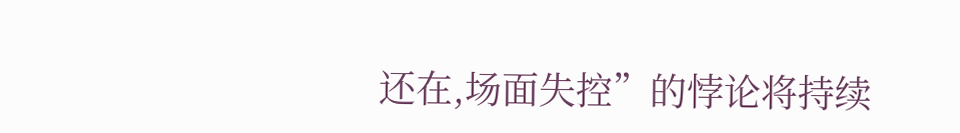还在,场面失控”的悖论将持续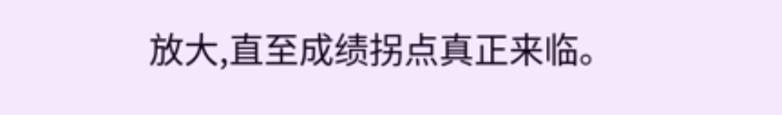放大,直至成绩拐点真正来临。